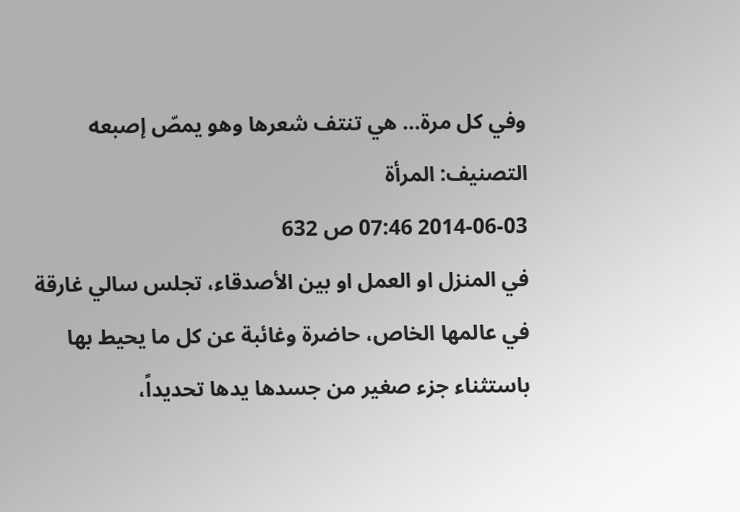وفي كل مرة... هي تنتف شعرها وهو يمصّ إصبعه
التصنيف: المرأة
2014-06-03 07:46 ص 632
في المنزل او العمل او بين الأصدقاء، تجلس سالي غارقة في عالمها الخاص، حاضرة وغائبة عن كل ما يحيط بها باستثناء جزء صغير من جسدها يدها تحديداً،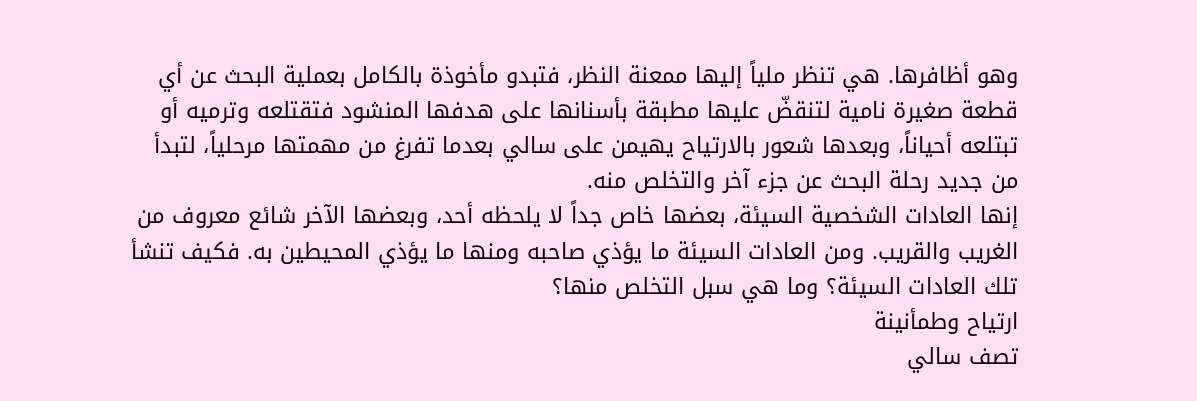وهو أظافرها. هي تنظر ملياً إليها ممعنة النظر، فتبدو مأخوذة بالكامل بعملية البحث عن أي قطعة صغيرة نامية لتنقضّ عليها مطبقة بأسنانها على هدفها المنشود فتقتلعه وترميه أو تبتلعه أحياناً، وبعدها شعور بالارتياح يهيمن على سالي بعدما تفرغ من مهمتها مرحلياً، لتبدأ من جديد رحلة البحث عن جزء آخر والتخلص منه.
إنها العادات الشخصية السيئة، بعضها خاص جداً لا يلحظه أحد، وبعضها الآخر شائع معروف من الغريب والقريب. ومن العادات السيئة ما يؤذي صاحبه ومنها ما يؤذي المحيطين به. فكيف تنشأ تلك العادات السيئة؟ وما هي سبل التخلص منها؟
ارتياح وطمأنينة
تصف سالي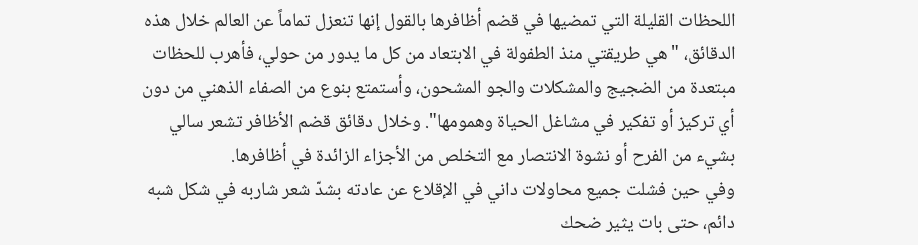اللحظات القليلة التي تمضيها في قضم أظافرها بالقول إنها تنعزل تماماً عن العالم خلال هذه الدقائق، "هي طريقتي منذ الطفولة في الابتعاد من كل ما يدور من حولي، فأهرب للحظات مبتعدة من الضجيج والمشكلات والجو المشحون، وأستمتع بنوع من الصفاء الذهني من دون أي تركيز أو تفكير في مشاغل الحياة وهمومها". وخلال دقائق قضم الأظافر تشعر سالي بشيء من الفرح أو نشوة الانتصار مع التخلص من الأجزاء الزائدة في أظافرها.
وفي حين فشلت جميع محاولات داني في الإقلاع عن عادته بشدّ شعر شاربه في شكل شبه دائم، حتى بات يثير ضحك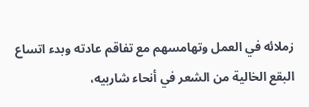زملائه في العمل وتهامسهم مع تفاقم عادته وبدء اتساع البقع الخالية من الشعر في أنحاء شاربيه،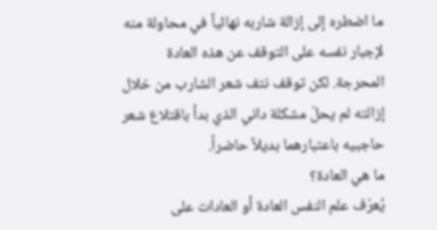ما اضطره إلى إزالة شاربه نهائياً في محاولة منه لإجبار نفسه على التوقف عن هذه العادة المحرجة. لكن توقف نتف شعر الشارب من خلال إزالته لم يحلّ مشكلة داني الذي بدأ باقتلاع شعر حاجبيه باعتبارهما بديلاً حاضراً.
ما هي العادة؟
يُعرّف علم النفس العادة أو العادات على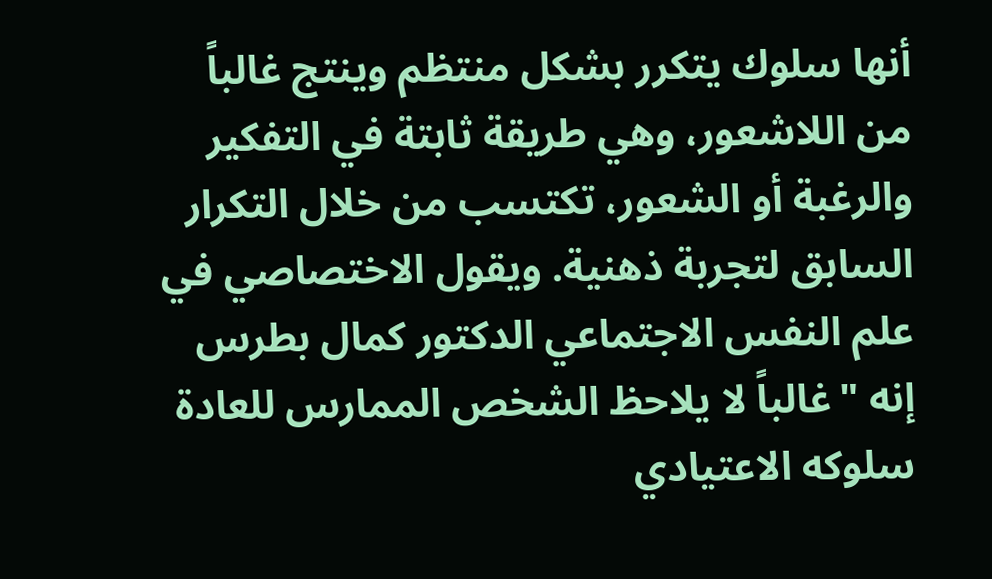أنها سلوك يتكرر بشكل منتظم وينتج غالباً من اللاشعور، وهي طريقة ثابتة في التفكير والرغبة أو الشعور، تكتسب من خلال التكرار السابق لتجربة ذهنية. ويقول الاختصاصي في علم النفس الاجتماعي الدكتور كمال بطرس إنه "غالباً لا يلاحظ الشخص الممارس للعادة سلوكه الاعتيادي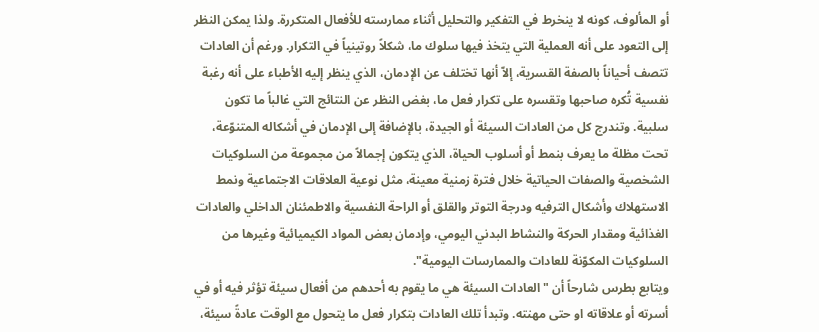أو المألوف، كونه لا ينخرط في التفكير والتحليل أثناء ممارسته للأفعال المتكررة. ولذا يمكن النظر إلى التعود على أنه العملية التي يتخذ فيها سلوك ما، شكلاً روتينياً في التكرار. ورغم أن العادات تتصف أحياناً بالصفة القسرية، إلاّ أنها تختلف عن الإدمان، الذي ينظر إليه الأطباء على أنه رغبة نفسية تُكره صاحبها وتقسره على تكرار فعل ما، بغض النظر عن النتائج التي غالباً ما تكون سلبية. وتندرج كل من العادات السيئة أو الجيدة، بالإضافة إلى الإدمان في أشكاله المتنوّعة، تحت مظلة ما يعرف بنمط أو أسلوب الحياة، الذي يتكون إجمالاً من مجموعة من السلوكيات الشخصية والصفات الحياتية خلال فترة زمنية معينة، مثل نوعية العلاقات الاجتماعية ونمط الاستهلاك وأشكال الترفيه ودرجة التوتر والقلق أو الراحة النفسية والاطمئنان الداخلي والعادات الغذائية ومقدار الحركة والنشاط البدني اليومي، وإدمان بعض المواد الكيميائية وغيرها من السلوكيات المكوّنة للعادات والممارسات اليومية".
ويتابع بطرس شارحاً أن "العادات السيئة هي ما يقوم به أحدهم من أفعال سيئة تؤثر فيه أو في أسرته أو علاقاته او حتى مهنته. وتبدأ تلك العادات بتكرار فعل ما يتحول مع الوقت عادةً سيئة،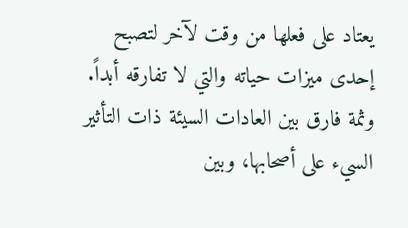يعتاد على فعلها من وقت لآخر لتصبح إحدى ميزات حياته والتي لا تفارقه أبداً. وثمة فارق بين العادات السيئة ذات التأثير السيء على أصحابها، وبين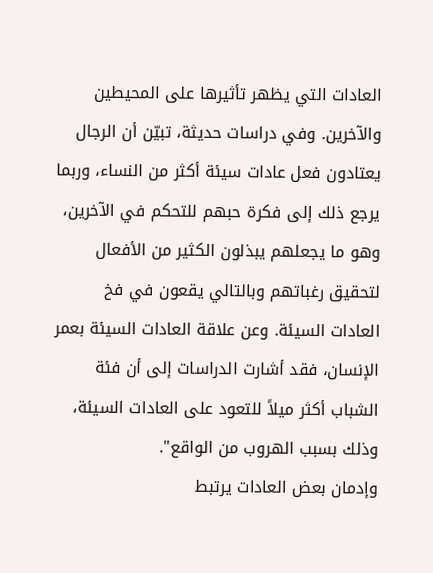العادات التي يظهر تأثيرها على المحيطين والآخرين. وفي دراسات حديثة، تبيّن أن الرجال يعتادون فعل عادات سيئة أكثر من النساء، وربما يرجع ذلك إلى فكرة حبهم للتحكم في الآخرين، وهو ما يجعلهم يبذلون الكثير من الأفعال لتحقيق رغباتهم وبالتالي يقعون في فخ العادات السيئة. وعن علاقة العادات السيئة بعمر الإنسان، فقد أشارت الدراسات إلى أن فئة الشباب أكثر ميلاً للتعود على العادات السيئة، وذلك بسبب الهروب من الواقع".
وإدمان بعض العادات يرتبط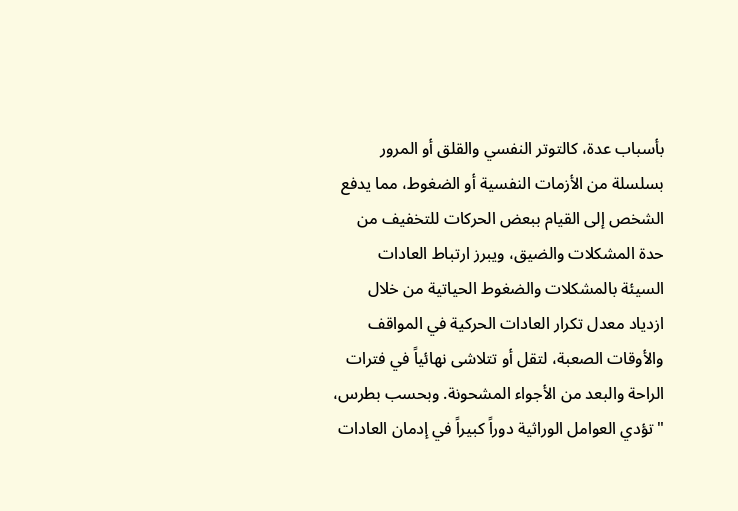بأسباب عدة، كالتوتر النفسي والقلق أو المرور بسلسلة من الأزمات النفسية أو الضغوط، مما يدفع الشخص إلى القيام ببعض الحركات للتخفيف من حدة المشكلات والضيق، ويبرز ارتباط العادات السيئة بالمشكلات والضغوط الحياتية من خلال ازدياد معدل تكرار العادات الحركية في المواقف والأوقات الصعبة، لتقل أو تتلاشى نهائياً في فترات الراحة والبعد من الأجواء المشحونة. وبحسب بطرس، "تؤدي العوامل الوراثية دوراً كبيراً في إدمان العادات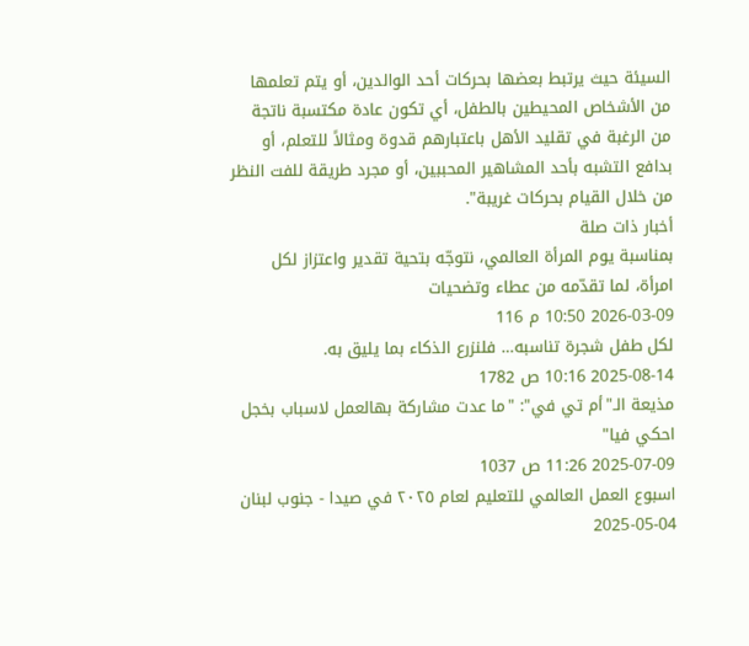السيئة حيث يرتبط بعضها بحركات أحد الوالدين، أو يتم تعلمها من الأشخاص المحيطين بالطفل، أي تكون عادة مكتسبة ناتجة من الرغبة في تقليد الأهل باعتبارهم قدوة ومثالاً للتعلم، أو بدافع التشبه بأحد المشاهير المحببين، أو مجرد طريقة للفت النظر من خلال القيام بحركات غريبة".
أخبار ذات صلة
بمناسبة يوم المرأة العالمي، نتوجّه بتحية تقدير واعتزاز لكل امرأة، لما تقدّمه من عطاء وتضحيات
2026-03-09 10:50 م 116
لكل طفل شجرة تناسبه… فلنزرع الذكاء بما يليق به.
2025-08-14 10:16 ص 1782
مذيعة الـ"أم تي في": "ما عدت مشاركة بهالعمل لاسباب بخجل احكي فيا"
2025-07-09 11:26 ص 1037
اسبوع العمل العالمي للتعليم لعام ٢٠٢٥ في صيدا - جنوب لبنان
2025-05-04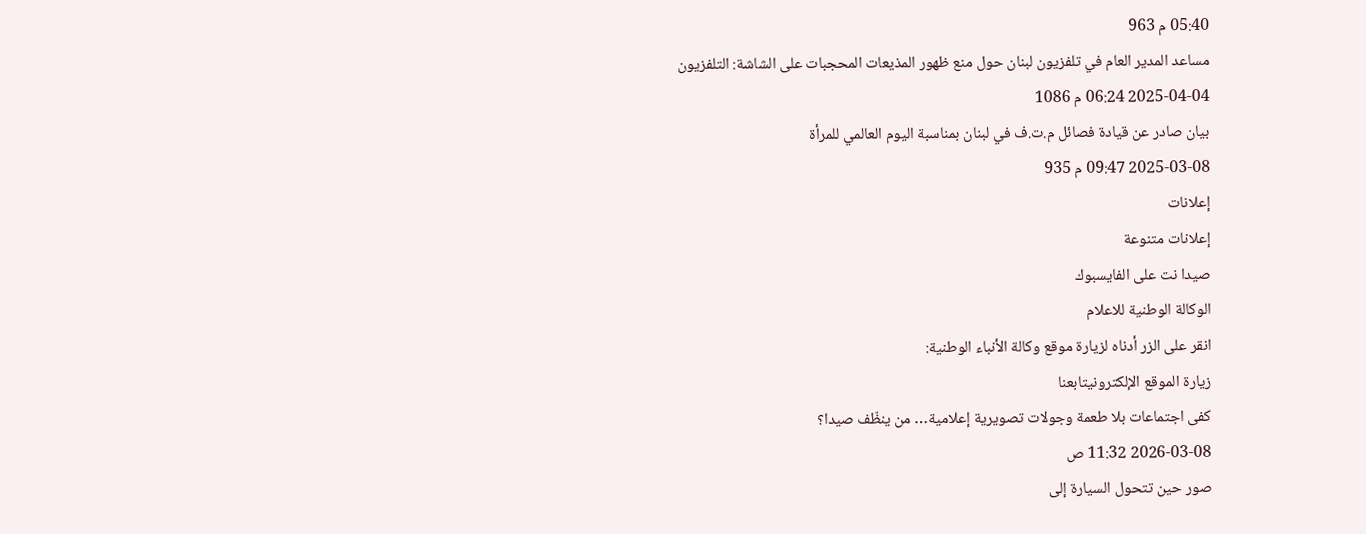05:40 م 963
مساعد المدير العام في تلفزيون لبنان حول منع ظهور المذيعات المحجبات على الشاشة: التلفزيون
2025-04-04 06:24 م 1086
بيان صادر عن قيادة فصائل م.ت.ف في لبنان بمناسبة اليوم العالمي للمرأة
2025-03-08 09:47 م 935
إعلانات
إعلانات متنوعة
صيدا نت على الفايسبوك
الوكالة الوطنية للاعلام
انقر على الزر أدناه لزيارة موقع وكالة الأنباء الوطنية:
زيارة الموقع الإلكترونيتابعنا
كفى اجتماعات بلا طعمة وجولات تصويرية إعلامية… من ينظّف صيدا؟
2026-03-08 11:32 ص
صور حين تتحول السيارة إلى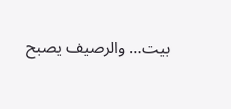بيت… والرصيف يصبح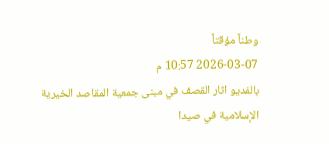وطناً مؤقتاً
2026-03-07 10:57 م
بالفديو اثار القصف في مبنى جمعية المقاصد الخيرية الإسلامية في صيدا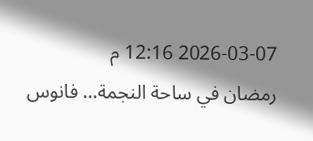2026-03-07 12:16 م
رمضان في ساحة النجمة… فانوس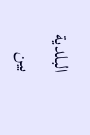البلدية بين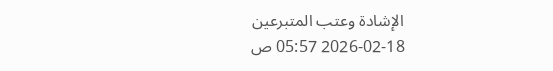الإشادة وعتب المتبرعين
2026-02-18 05:57 ص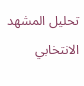تحليل المشهد الانتخابي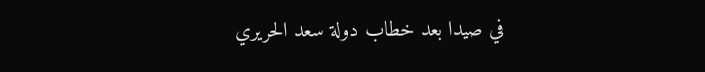في صيدا بعد خطاب دولة سعد الحريري